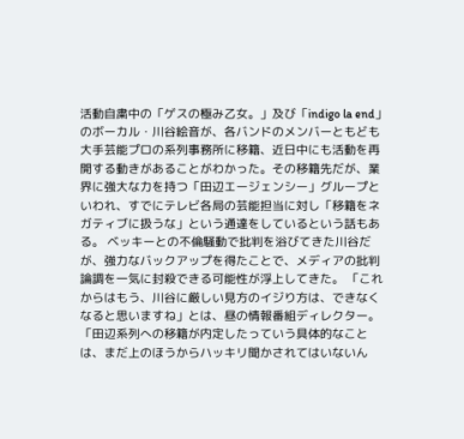活動自粛中の「ゲスの極み乙女。」及び「indigo la end」のボーカル・川谷絵音が、各バンドのメンバーともども大手芸能プロの系列事務所に移籍、近日中にも活動を再開する動きがあることがわかった。その移籍先だが、業界に強大な力を持つ「田辺エージェンシー」グループといわれ、すでにテレビ各局の芸能担当に対し「移籍をネガティブに扱うな」という通達をしているという話もある。 ベッキーとの不倫騒動で批判を浴びてきた川谷だが、強力なバックアップを得たことで、メディアの批判論調を一気に封殺できる可能性が浮上してきた。 「これからはもう、川谷に厳しい見方のイジり方は、できなくなると思いますね」とは、昼の情報番組ディレクター。 「田辺系列への移籍が内定したっていう具体的なことは、まだ上のほうからハッキリ聞かされてはいないん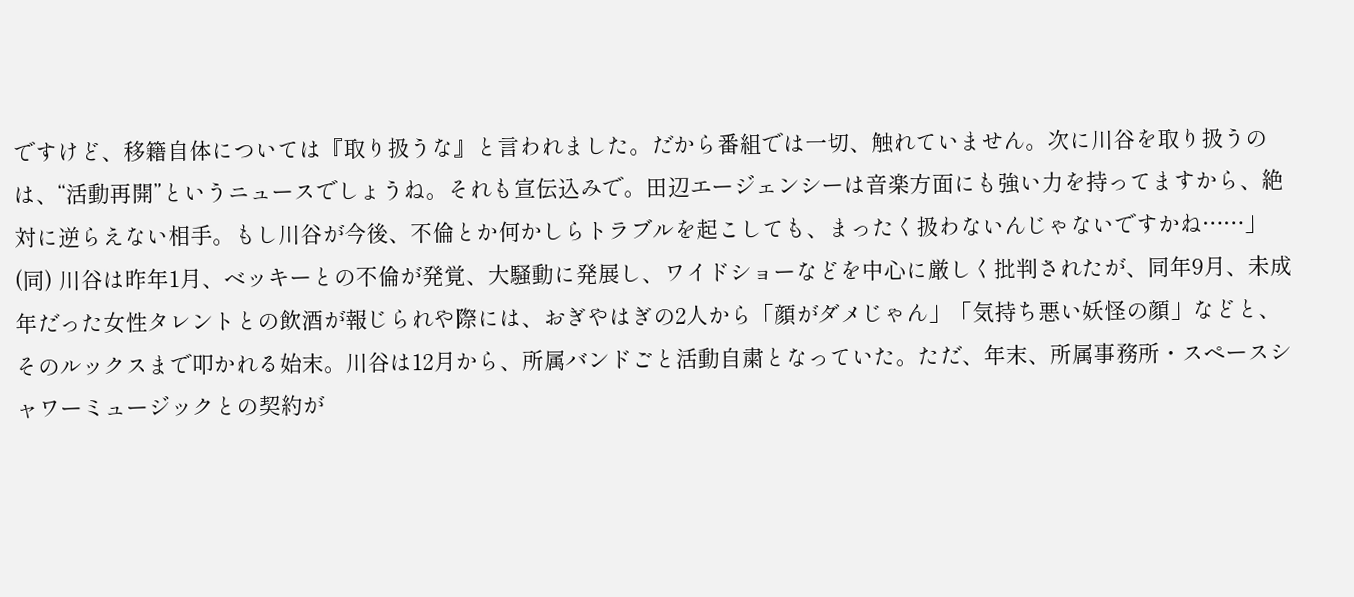ですけど、移籍自体については『取り扱うな』と言われました。だから番組では一切、触れていません。次に川谷を取り扱うのは、“活動再開”というニュースでしょうね。それも宣伝込みで。田辺エージェンシーは音楽方面にも強い力を持ってますから、絶対に逆らえない相手。もし川谷が今後、不倫とか何かしらトラブルを起こしても、まったく扱わないんじゃないですかね……」(同) 川谷は昨年1月、ベッキーとの不倫が発覚、大騒動に発展し、ワイドショーなどを中心に厳しく批判されたが、同年9月、未成年だった女性タレントとの飲酒が報じられや際には、おぎやはぎの2人から「顔がダメじゃん」「気持ち悪い妖怪の顔」などと、そのルックスまで叩かれる始末。川谷は12月から、所属バンドごと活動自粛となっていた。ただ、年末、所属事務所・スペースシャワーミュージックとの契約が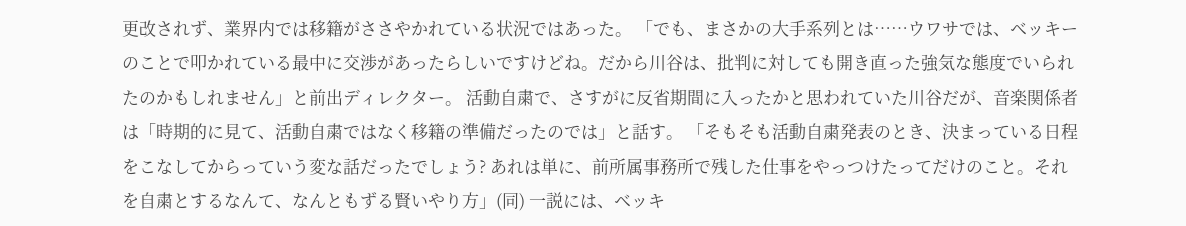更改されず、業界内では移籍がささやかれている状況ではあった。 「でも、まさかの大手系列とは……ウワサでは、ベッキーのことで叩かれている最中に交渉があったらしいですけどね。だから川谷は、批判に対しても開き直った強気な態度でいられたのかもしれません」と前出ディレクター。 活動自粛で、さすがに反省期間に入ったかと思われていた川谷だが、音楽関係者は「時期的に見て、活動自粛ではなく移籍の準備だったのでは」と話す。 「そもそも活動自粛発表のとき、決まっている日程をこなしてからっていう変な話だったでしょう? あれは単に、前所属事務所で残した仕事をやっつけたってだけのこと。それを自粛とするなんて、なんともずる賢いやり方」(同) 一説には、ベッキ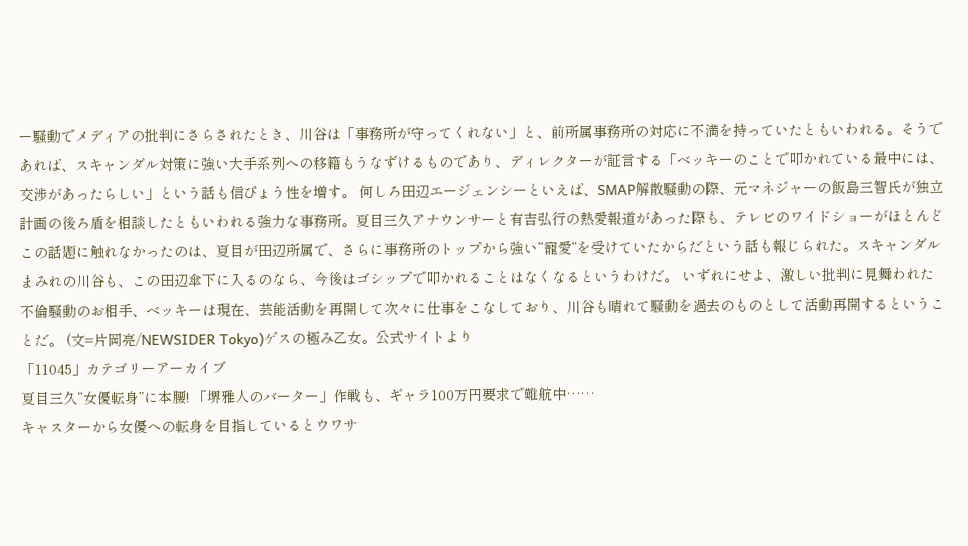ー騒動でメディアの批判にさらされたとき、川谷は「事務所が守ってくれない」と、前所属事務所の対応に不満を持っていたともいわれる。そうであれば、スキャンダル対策に強い大手系列への移籍もうなずけるものであり、ディレクターが証言する「ベッキーのことで叩かれている最中には、交渉があったらしい」という話も信ぴょう性を増す。 何しろ田辺エージェンシーといえば、SMAP解散騒動の際、元マネジャーの飯島三智氏が独立計画の後ろ盾を相談したともいわれる強力な事務所。夏目三久アナウンサーと有吉弘行の熱愛報道があった際も、テレビのワイドショーがほとんどこの話題に触れなかったのは、夏目が田辺所属で、さらに事務所のトップから強い“寵愛”を受けていたからだという話も報じられた。スキャンダルまみれの川谷も、この田辺傘下に入るのなら、今後はゴシップで叩かれることはなくなるというわけだ。 いずれにせよ、激しい批判に見舞われた不倫騒動のお相手、ベッキーは現在、芸能活動を再開して次々に仕事をこなしており、川谷も晴れて騒動を過去のものとして活動再開するということだ。 (文=片岡亮/NEWSIDER Tokyo)ゲスの極み乙女。公式サイトより
「11045」カテゴリーアーカイブ
夏目三久“女優転身”に本腰! 「堺雅人のバーター」作戦も、ギャラ100万円要求で難航中……
キャスターから女優への転身を目指しているとウワサ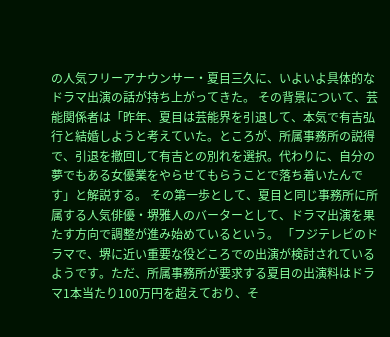の人気フリーアナウンサー・夏目三久に、いよいよ具体的なドラマ出演の話が持ち上がってきた。 その背景について、芸能関係者は「昨年、夏目は芸能界を引退して、本気で有吉弘行と結婚しようと考えていた。ところが、所属事務所の説得で、引退を撤回して有吉との別れを選択。代わりに、自分の夢でもある女優業をやらせてもらうことで落ち着いたんです」と解説する。 その第一歩として、夏目と同じ事務所に所属する人気俳優・堺雅人のバーターとして、ドラマ出演を果たす方向で調整が進み始めているという。 「フジテレビのドラマで、堺に近い重要な役どころでの出演が検討されているようです。ただ、所属事務所が要求する夏目の出演料はドラマ1本当たり100万円を超えており、そ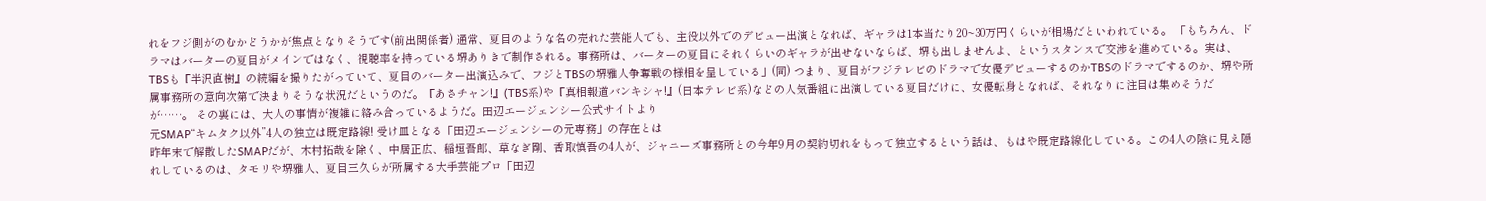れをフジ側がのむかどうかが焦点となりそうです(前出関係者) 通常、夏目のような名の売れた芸能人でも、主役以外でのデビュー出演となれば、ギャラは1本当たり20~30万円くらいが相場だといわれている。 「もちろん、ドラマはバーターの夏目がメインではなく、視聴率を持っている堺ありきで制作される。事務所は、バーターの夏目にそれくらいのギャラが出せないならば、堺も出しませんよ、というスタンスで交渉を進めている。実は、TBSも『半沢直樹』の続編を撮りたがっていて、夏目のバーター出演込みで、フジとTBSの堺雅人争奪戦の様相を呈している」(同) つまり、夏目がフジテレビのドラマで女優デビューするのかTBSのドラマでするのか、堺や所属事務所の意向次第で決まりそうな状況だというのだ。『あさチャン!』(TBS系)や『真相報道バンキシャ!』(日本テレビ系)などの人気番組に出演している夏目だけに、女優転身となれば、それなりに注目は集めそうだが……。 その裏には、大人の事情が複雑に絡み合っているようだ。田辺エージェンシー公式サイトより
元SMAP“キムタク以外”4人の独立は既定路線! 受け皿となる「田辺エージェンシーの元専務」の存在とは
昨年末で解散したSMAPだが、木村拓哉を除く、中居正広、稲垣吾郎、草なぎ剛、香取慎吾の4人が、ジャニーズ事務所との今年9月の契約切れをもって独立するという話は、もはや既定路線化している。この4人の陰に見え隠れしているのは、タモリや堺雅人、夏目三久らが所属する大手芸能プロ「田辺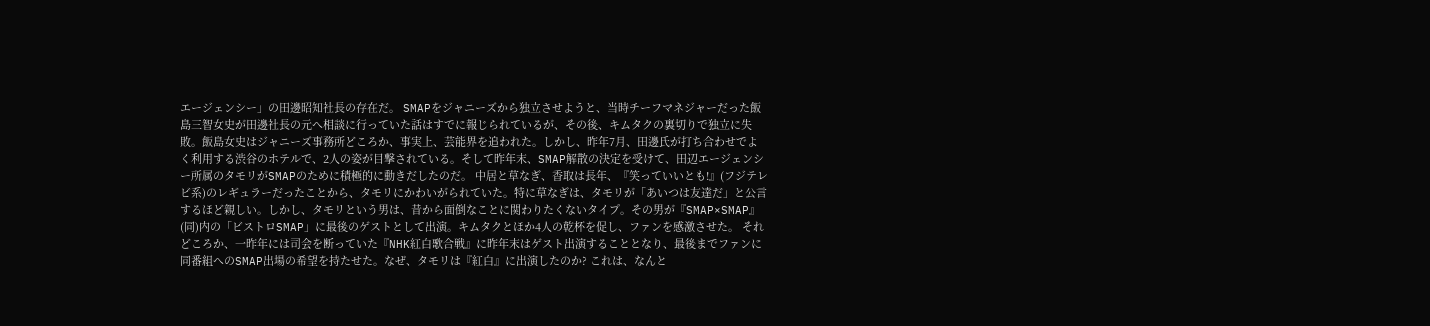エージェンシー」の田邊昭知社長の存在だ。 SMAPをジャニーズから独立させようと、当時チーフマネジャーだった飯島三智女史が田邊社長の元へ相談に行っていた話はすでに報じられているが、その後、キムタクの裏切りで独立に失敗。飯島女史はジャニーズ事務所どころか、事実上、芸能界を追われた。しかし、昨年7月、田邊氏が打ち合わせでよく利用する渋谷のホテルで、2人の姿が目撃されている。そして昨年末、SMAP解散の決定を受けて、田辺エージェンシー所属のタモリがSMAPのために積極的に動きだしたのだ。 中居と草なぎ、香取は長年、『笑っていいとも!』(フジテレビ系)のレギュラーだったことから、タモリにかわいがられていた。特に草なぎは、タモリが「あいつは友達だ」と公言するほど親しい。しかし、タモリという男は、昔から面倒なことに関わりたくないタイプ。その男が『SMAP×SMAP』(同)内の「ビストロSMAP」に最後のゲストとして出演。キムタクとほか4人の乾杯を促し、ファンを感激させた。 それどころか、一昨年には司会を断っていた『NHK紅白歌合戦』に昨年末はゲスト出演することとなり、最後までファンに同番組へのSMAP出場の希望を持たせた。なぜ、タモリは『紅白』に出演したのか? これは、なんと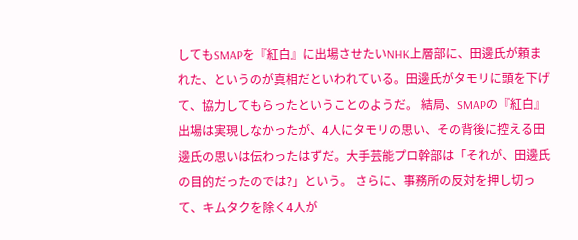してもSMAPを『紅白』に出場させたいNHK上層部に、田邊氏が頼まれた、というのが真相だといわれている。田邊氏がタモリに頭を下げて、協力してもらったということのようだ。 結局、SMAPの『紅白』出場は実現しなかったが、4人にタモリの思い、その背後に控える田邊氏の思いは伝わったはずだ。大手芸能プロ幹部は「それが、田邊氏の目的だったのでは?」という。 さらに、事務所の反対を押し切って、キムタクを除く4人が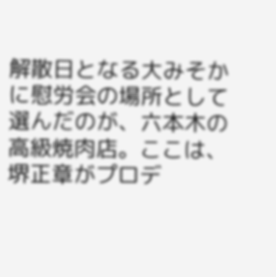解散日となる大みそかに慰労会の場所として選んだのが、六本木の高級焼肉店。ここは、堺正章がプロデ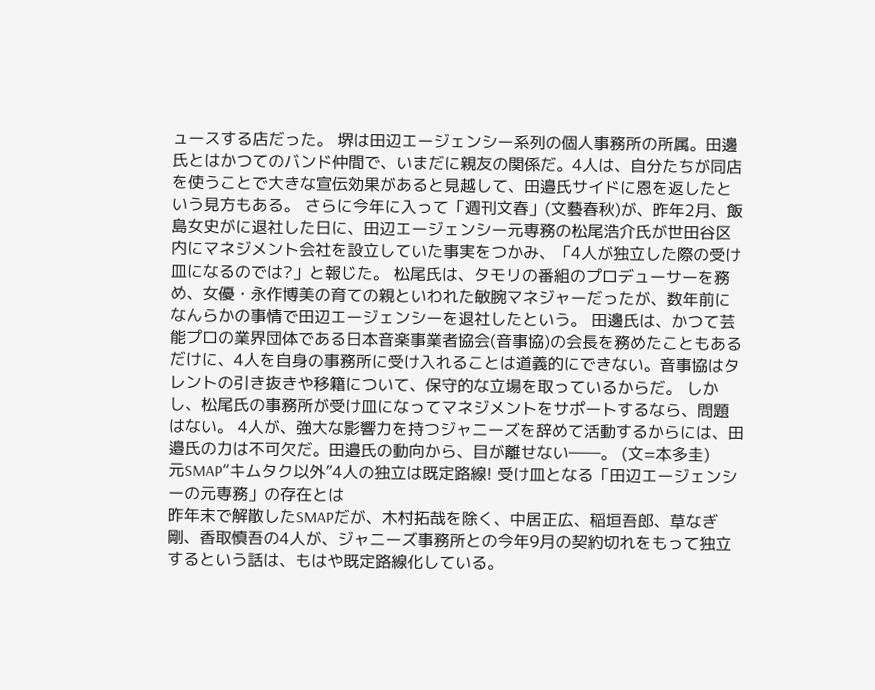ュースする店だった。 堺は田辺エージェンシー系列の個人事務所の所属。田邊氏とはかつてのバンド仲間で、いまだに親友の関係だ。4人は、自分たちが同店を使うことで大きな宣伝効果があると見越して、田邉氏サイドに恩を返したという見方もある。 さらに今年に入って「週刊文春」(文藝春秋)が、昨年2月、飯島女史がに退社した日に、田辺エージェンシー元専務の松尾浩介氏が世田谷区内にマネジメント会社を設立していた事実をつかみ、「4人が独立した際の受け皿になるのでは?」と報じた。 松尾氏は、タモリの番組のプロデューサーを務め、女優・永作博美の育ての親といわれた敏腕マネジャーだったが、数年前になんらかの事情で田辺エージェンシーを退社したという。 田邊氏は、かつて芸能プロの業界団体である日本音楽事業者協会(音事協)の会長を務めたこともあるだけに、4人を自身の事務所に受け入れることは道義的にできない。音事協はタレントの引き抜きや移籍について、保守的な立場を取っているからだ。 しかし、松尾氏の事務所が受け皿になってマネジメントをサポートするなら、問題はない。 4人が、強大な影響力を持つジャニーズを辞めて活動するからには、田邉氏の力は不可欠だ。田邉氏の動向から、目が離せない――。 (文=本多圭)
元SMAP“キムタク以外”4人の独立は既定路線! 受け皿となる「田辺エージェンシーの元専務」の存在とは
昨年末で解散したSMAPだが、木村拓哉を除く、中居正広、稲垣吾郎、草なぎ剛、香取慎吾の4人が、ジャニーズ事務所との今年9月の契約切れをもって独立するという話は、もはや既定路線化している。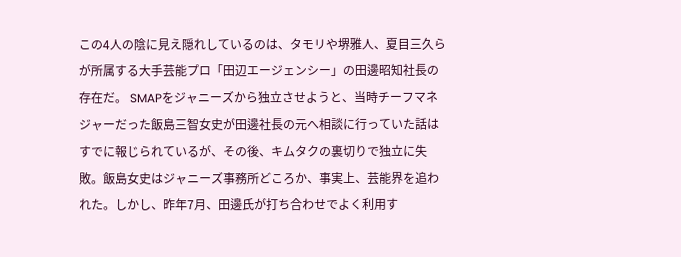この4人の陰に見え隠れしているのは、タモリや堺雅人、夏目三久らが所属する大手芸能プロ「田辺エージェンシー」の田邊昭知社長の存在だ。 SMAPをジャニーズから独立させようと、当時チーフマネジャーだった飯島三智女史が田邊社長の元へ相談に行っていた話はすでに報じられているが、その後、キムタクの裏切りで独立に失敗。飯島女史はジャニーズ事務所どころか、事実上、芸能界を追われた。しかし、昨年7月、田邊氏が打ち合わせでよく利用す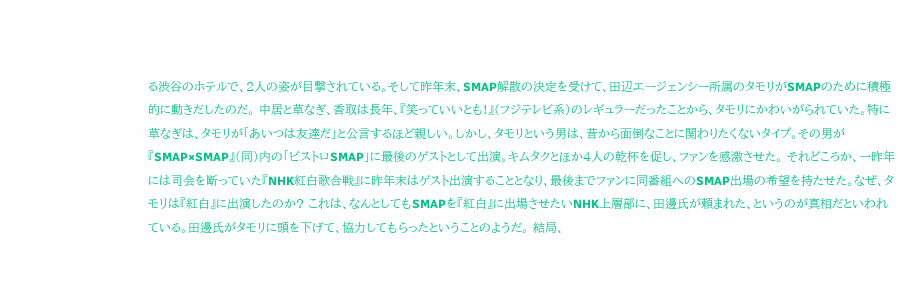る渋谷のホテルで、2人の姿が目撃されている。そして昨年末、SMAP解散の決定を受けて、田辺エージェンシー所属のタモリがSMAPのために積極的に動きだしたのだ。 中居と草なぎ、香取は長年、『笑っていいとも!』(フジテレビ系)のレギュラーだったことから、タモリにかわいがられていた。特に草なぎは、タモリが「あいつは友達だ」と公言するほど親しい。しかし、タモリという男は、昔から面倒なことに関わりたくないタイプ。その男が『SMAP×SMAP』(同)内の「ビストロSMAP」に最後のゲストとして出演。キムタクとほか4人の乾杯を促し、ファンを感激させた。 それどころか、一昨年には司会を断っていた『NHK紅白歌合戦』に昨年末はゲスト出演することとなり、最後までファンに同番組へのSMAP出場の希望を持たせた。なぜ、タモリは『紅白』に出演したのか? これは、なんとしてもSMAPを『紅白』に出場させたいNHK上層部に、田邊氏が頼まれた、というのが真相だといわれている。田邊氏がタモリに頭を下げて、協力してもらったということのようだ。 結局、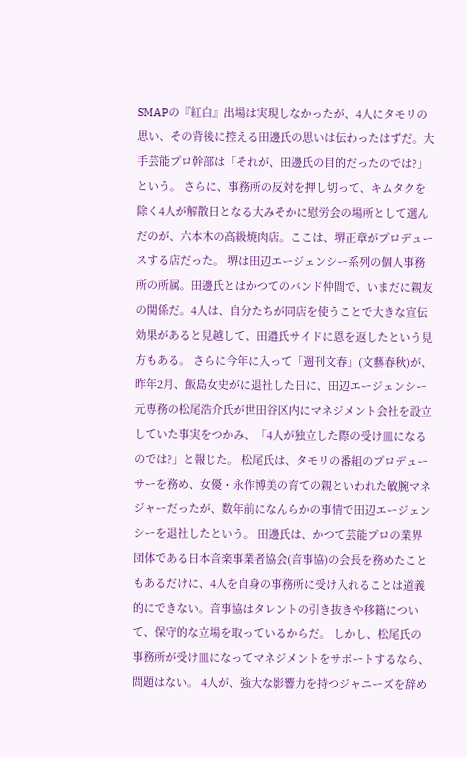SMAPの『紅白』出場は実現しなかったが、4人にタモリの思い、その背後に控える田邊氏の思いは伝わったはずだ。大手芸能プロ幹部は「それが、田邊氏の目的だったのでは?」という。 さらに、事務所の反対を押し切って、キムタクを除く4人が解散日となる大みそかに慰労会の場所として選んだのが、六本木の高級焼肉店。ここは、堺正章がプロデュースする店だった。 堺は田辺エージェンシー系列の個人事務所の所属。田邊氏とはかつてのバンド仲間で、いまだに親友の関係だ。4人は、自分たちが同店を使うことで大きな宣伝効果があると見越して、田邉氏サイドに恩を返したという見方もある。 さらに今年に入って「週刊文春」(文藝春秋)が、昨年2月、飯島女史がに退社した日に、田辺エージェンシー元専務の松尾浩介氏が世田谷区内にマネジメント会社を設立していた事実をつかみ、「4人が独立した際の受け皿になるのでは?」と報じた。 松尾氏は、タモリの番組のプロデューサーを務め、女優・永作博美の育ての親といわれた敏腕マネジャーだったが、数年前になんらかの事情で田辺エージェンシーを退社したという。 田邊氏は、かつて芸能プロの業界団体である日本音楽事業者協会(音事協)の会長を務めたこともあるだけに、4人を自身の事務所に受け入れることは道義的にできない。音事協はタレントの引き抜きや移籍について、保守的な立場を取っているからだ。 しかし、松尾氏の事務所が受け皿になってマネジメントをサポートするなら、問題はない。 4人が、強大な影響力を持つジャニーズを辞め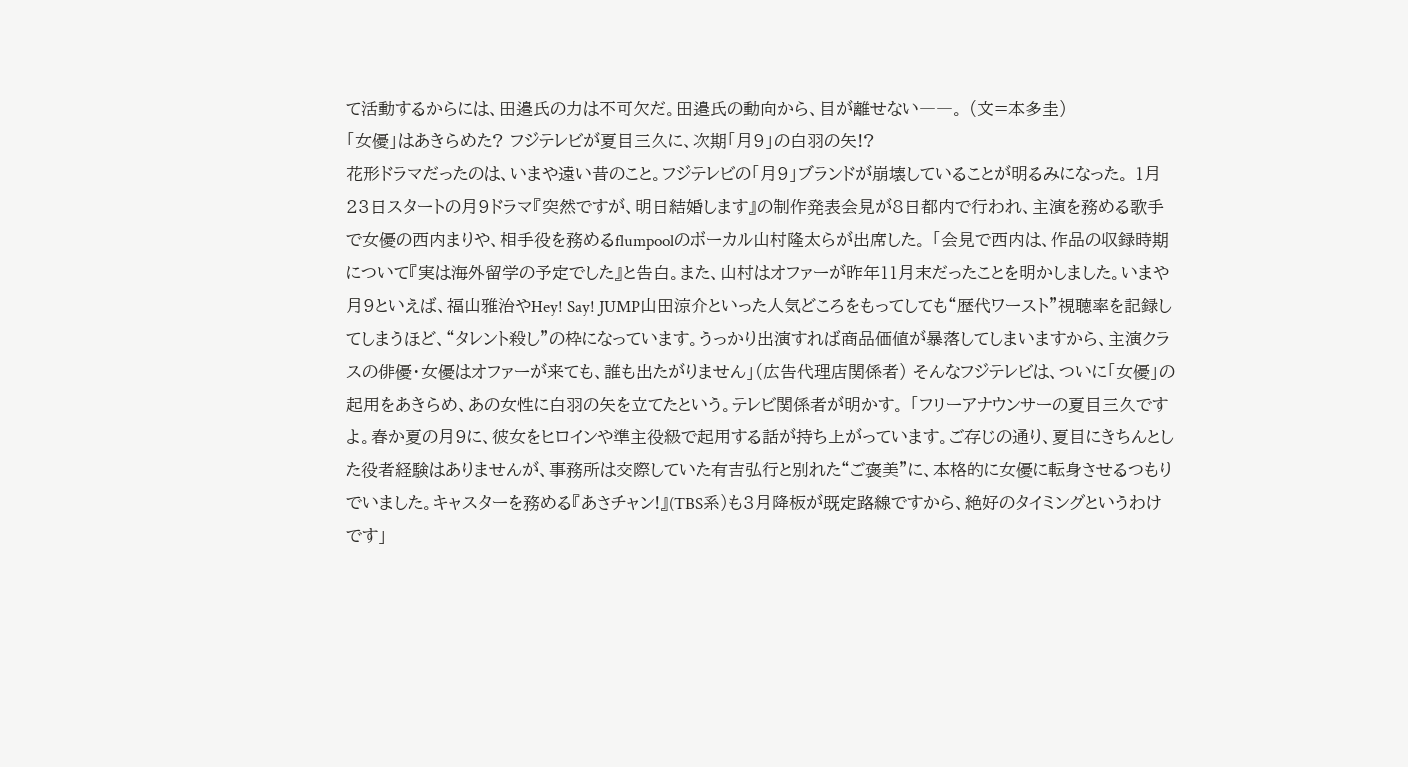て活動するからには、田邉氏の力は不可欠だ。田邉氏の動向から、目が離せない――。 (文=本多圭)
「女優」はあきらめた? フジテレビが夏目三久に、次期「月9」の白羽の矢!?
花形ドラマだったのは、いまや遠い昔のこと。フジテレビの「月9」ブランドが崩壊していることが明るみになった。 1月23日スタートの月9ドラマ『突然ですが、明日結婚します』の制作発表会見が8日都内で行われ、主演を務める歌手で女優の西内まりや、相手役を務めるflumpoolのボーカル山村隆太らが出席した。 「会見で西内は、作品の収録時期について『実は海外留学の予定でした』と告白。また、山村はオファーが昨年11月末だったことを明かしました。いまや月9といえば、福山雅治やHey! Say! JUMP山田涼介といった人気どころをもってしても“歴代ワースト”視聴率を記録してしまうほど、“タレント殺し”の枠になっています。うっかり出演すれば商品価値が暴落してしまいますから、主演クラスの俳優・女優はオファーが来ても、誰も出たがりません」(広告代理店関係者) そんなフジテレビは、ついに「女優」の起用をあきらめ、あの女性に白羽の矢を立てたという。テレビ関係者が明かす。 「フリーアナウンサーの夏目三久ですよ。春か夏の月9に、彼女をヒロインや準主役級で起用する話が持ち上がっています。ご存じの通り、夏目にきちんとした役者経験はありませんが、事務所は交際していた有吉弘行と別れた“ご褒美”に、本格的に女優に転身させるつもりでいました。キャスターを務める『あさチャン!』(TBS系)も3月降板が既定路線ですから、絶好のタイミングというわけです」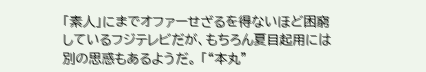「素人」にまでオファーせざるを得ないほど困窮しているフジテレビだが、もちろん夏目起用には別の思惑もあるようだ。 「“本丸”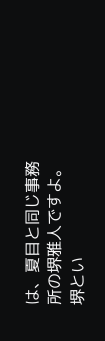は、夏目と同じ事務所の堺雅人ですよ。堺とい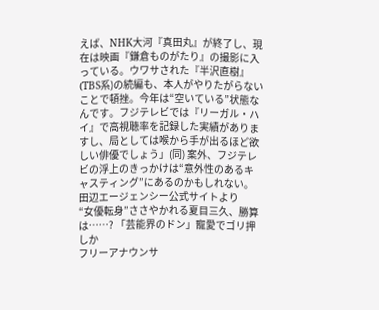えば、NHK大河『真田丸』が終了し、現在は映画『鎌倉ものがたり』の撮影に入っている。ウワサされた『半沢直樹』(TBS系)の続編も、本人がやりたがらないことで頓挫。今年は“空いている”状態なんです。フジテレビでは『リーガル・ハイ』で高視聴率を記録した実績がありますし、局としては喉から手が出るほど欲しい俳優でしょう」(同) 案外、フジテレビの浮上のきっかけは“意外性のあるキャスティング”にあるのかもしれない。田辺エージェンシー公式サイトより
“女優転身”ささやかれる夏目三久、勝算は……? 「芸能界のドン」寵愛でゴリ押しか
フリーアナウンサ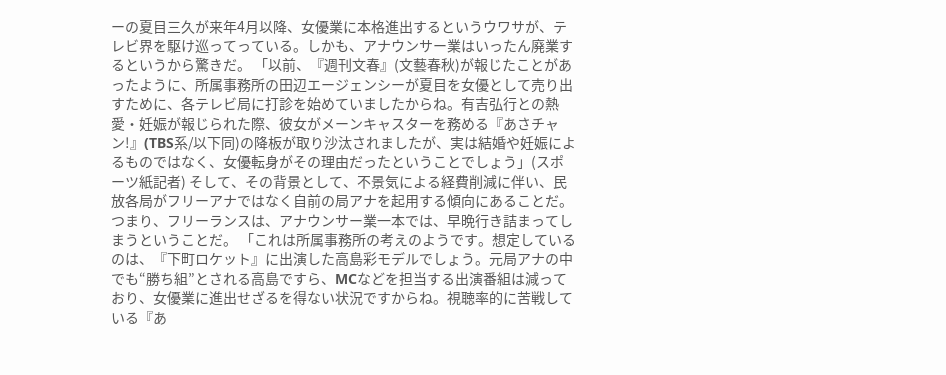ーの夏目三久が来年4月以降、女優業に本格進出するというウワサが、テレビ界を駆け巡ってっている。しかも、アナウンサー業はいったん廃業するというから驚きだ。 「以前、『週刊文春』(文藝春秋)が報じたことがあったように、所属事務所の田辺エージェンシーが夏目を女優として売り出すために、各テレビ局に打診を始めていましたからね。有吉弘行との熱愛・妊娠が報じられた際、彼女がメーンキャスターを務める『あさチャン!』(TBS系/以下同)の降板が取り沙汰されましたが、実は結婚や妊娠によるものではなく、女優転身がその理由だったということでしょう」(スポーツ紙記者) そして、その背景として、不景気による経費削減に伴い、民放各局がフリーアナではなく自前の局アナを起用する傾向にあることだ。つまり、フリーランスは、アナウンサー業一本では、早晩行き詰まってしまうということだ。 「これは所属事務所の考えのようです。想定しているのは、『下町ロケット』に出演した高島彩モデルでしょう。元局アナの中でも“勝ち組”とされる高島ですら、MCなどを担当する出演番組は減っており、女優業に進出せざるを得ない状況ですからね。視聴率的に苦戦している『あ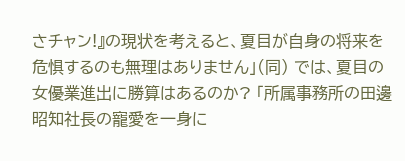さチャン!』の現状を考えると、夏目が自身の将来を危惧するのも無理はありません」(同) では、夏目の女優業進出に勝算はあるのか? 「所属事務所の田邊昭知社長の寵愛を一身に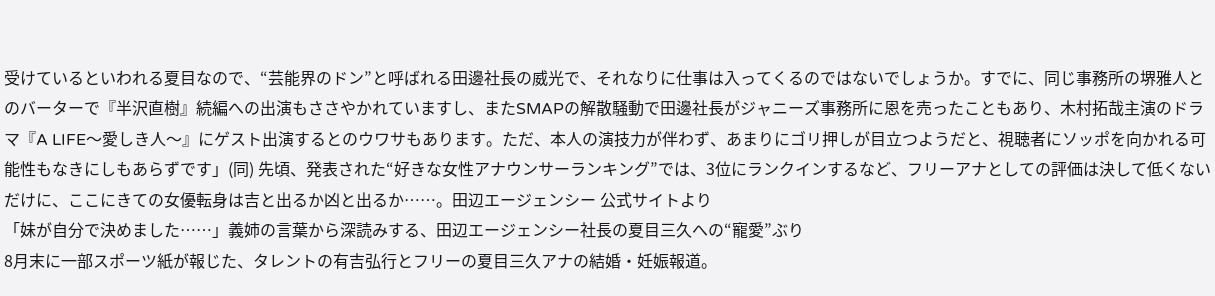受けているといわれる夏目なので、“芸能界のドン”と呼ばれる田邊社長の威光で、それなりに仕事は入ってくるのではないでしょうか。すでに、同じ事務所の堺雅人とのバーターで『半沢直樹』続編への出演もささやかれていますし、またSMAPの解散騒動で田邊社長がジャニーズ事務所に恩を売ったこともあり、木村拓哉主演のドラマ『A LIFE〜愛しき人〜』にゲスト出演するとのウワサもあります。ただ、本人の演技力が伴わず、あまりにゴリ押しが目立つようだと、視聴者にソッポを向かれる可能性もなきにしもあらずです」(同) 先頃、発表された“好きな女性アナウンサーランキング”では、3位にランクインするなど、フリーアナとしての評価は決して低くないだけに、ここにきての女優転身は吉と出るか凶と出るか……。田辺エージェンシー 公式サイトより
「妹が自分で決めました……」義姉の言葉から深読みする、田辺エージェンシー社長の夏目三久への“寵愛”ぶり
8月末に一部スポーツ紙が報じた、タレントの有吉弘行とフリーの夏目三久アナの結婚・妊娠報道。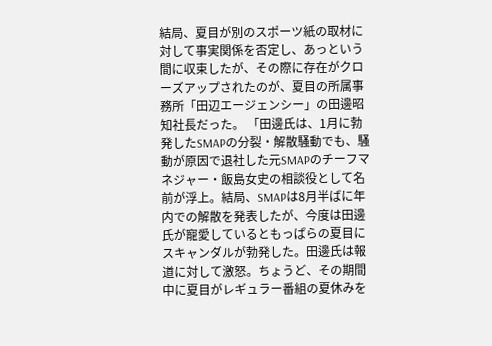結局、夏目が別のスポーツ紙の取材に対して事実関係を否定し、あっという間に収束したが、その際に存在がクローズアップされたのが、夏目の所属事務所「田辺エージェンシー」の田邊昭知社長だった。 「田邊氏は、1月に勃発したSMAPの分裂・解散騒動でも、騒動が原因で退社した元SMAPのチーフマネジャー・飯島女史の相談役として名前が浮上。結局、SMAPは8月半ばに年内での解散を発表したが、今度は田邊氏が寵愛しているともっぱらの夏目にスキャンダルが勃発した。田邊氏は報道に対して激怒。ちょうど、その期間中に夏目がレギュラー番組の夏休みを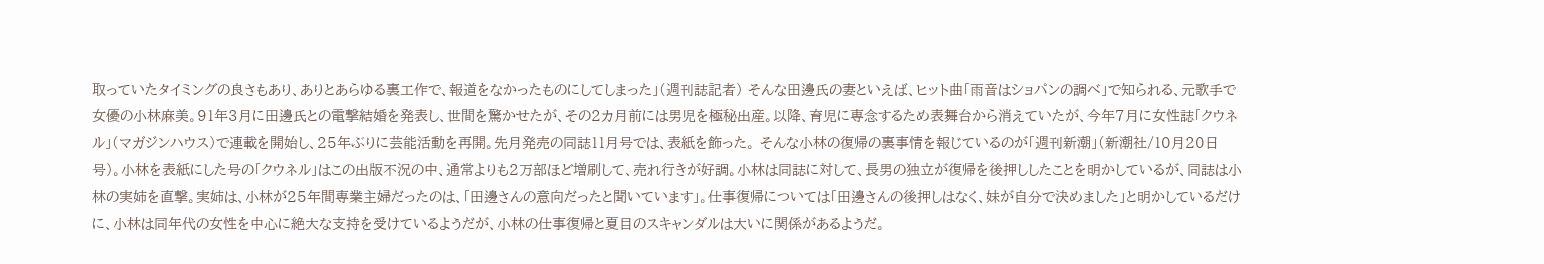取っていたタイミングの良さもあり、ありとあらゆる裏工作で、報道をなかったものにしてしまった」(週刊誌記者) そんな田邊氏の妻といえば、ヒット曲「雨音はショパンの調べ」で知られる、元歌手で女優の小林麻美。91年3月に田邊氏との電撃結婚を発表し、世間を驚かせたが、その2カ月前には男児を極秘出産。以降、育児に専念するため表舞台から消えていたが、今年7月に女性誌「クウネル」(マガジンハウス)で連載を開始し、25年ぶりに芸能活動を再開。先月発売の同誌11月号では、表紙を飾った。 そんな小林の復帰の裏事情を報じているのが「週刊新潮」(新潮社/10月20日号)。小林を表紙にした号の「クウネル」はこの出版不況の中、通常よりも2万部ほど増刷して、売れ行きが好調。小林は同誌に対して、長男の独立が復帰を後押ししたことを明かしているが、同誌は小林の実姉を直撃。実姉は、小林が25年間専業主婦だったのは、「田邊さんの意向だったと聞いています」。仕事復帰については「田邊さんの後押しはなく、妹が自分で決めました」と明かしているだけに、小林は同年代の女性を中心に絶大な支持を受けているようだが、小林の仕事復帰と夏目のスキャンダルは大いに関係があるようだ。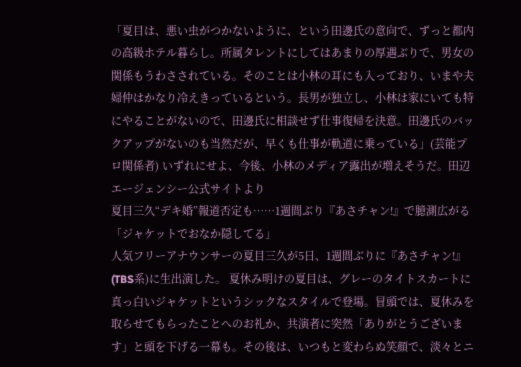「夏目は、悪い虫がつかないように、という田邊氏の意向で、ずっと都内の高級ホテル暮らし。所属タレントにしてはあまりの厚遇ぶりで、男女の関係もうわさされている。そのことは小林の耳にも入っており、いまや夫婦仲はかなり冷えきっているという。長男が独立し、小林は家にいても特にやることがないので、田邊氏に相談せず仕事復帰を決意。田邊氏のバックアップがないのも当然だが、早くも仕事が軌道に乗っている」(芸能プロ関係者) いずれにせよ、今後、小林のメディア露出が増えそうだ。田辺エージェンシー公式サイトより
夏目三久“デキ婚”報道否定も……1週間ぶり『あさチャン!』で臆測広がる「ジャケットでおなか隠してる」
人気フリーアナウンサーの夏目三久が5日、1週間ぶりに『あさチャン!』(TBS系)に生出演した。 夏休み明けの夏目は、グレーのタイトスカートに真っ白いジャケットというシックなスタイルで登場。冒頭では、夏休みを取らせてもらったことへのお礼か、共演者に突然「ありがとうございます」と頭を下げる一幕も。その後は、いつもと変わらぬ笑顔で、淡々とニ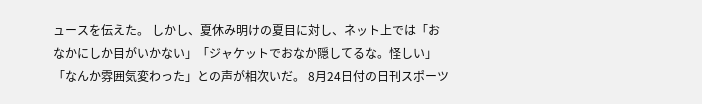ュースを伝えた。 しかし、夏休み明けの夏目に対し、ネット上では「おなかにしか目がいかない」「ジャケットでおなか隠してるな。怪しい」「なんか雰囲気変わった」との声が相次いだ。 8月24日付の日刊スポーツ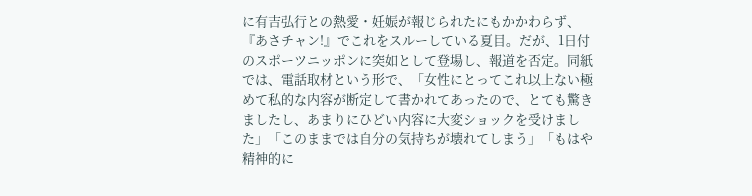に有吉弘行との熱愛・妊娠が報じられたにもかかわらず、『あさチャン!』でこれをスルーしている夏目。だが、1日付のスポーツニッポンに突如として登場し、報道を否定。同紙では、電話取材という形で、「女性にとってこれ以上ない極めて私的な内容が断定して書かれてあったので、とても驚きましたし、あまりにひどい内容に大変ショックを受けました」「このままでは自分の気持ちが壊れてしまう」「もはや精神的に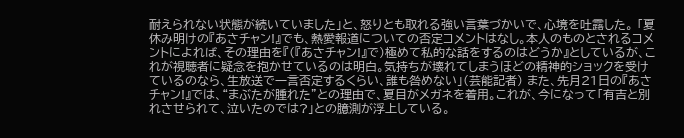耐えられない状態が続いていました」と、怒りとも取れる強い言葉づかいで、心境を吐露した。 「夏休み明けの『あさチャン!』でも、熱愛報道についての否定コメントはなし。本人のものとされるコメントによれば、その理由を『(『あさチャン!』で)極めて私的な話をするのはどうか』としているが、これが視聴者に疑念を抱かせているのは明白。気持ちが壊れてしまうほどの精神的ショックを受けているのなら、生放送で一言否定するくらい、誰も咎めない」(芸能記者) また、先月21日の『あさチャン!』では、“まぶたが腫れた”との理由で、夏目がメガネを着用。これが、今になって「有吉と別れさせられて、泣いたのでは?」との臆測が浮上している。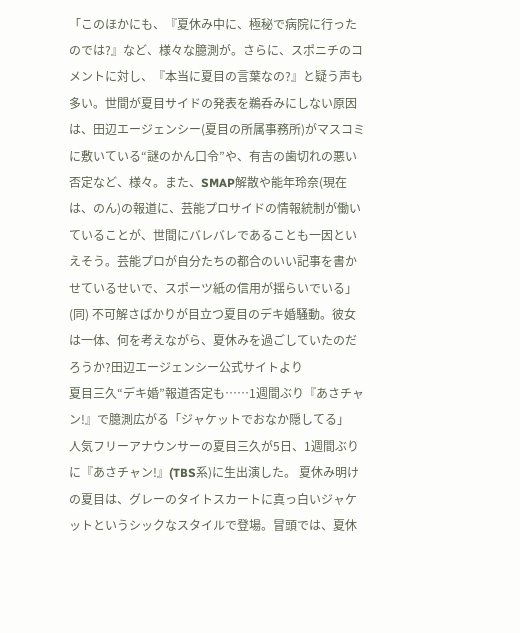「このほかにも、『夏休み中に、極秘で病院に行ったのでは?』など、様々な臆測が。さらに、スポニチのコメントに対し、『本当に夏目の言葉なの?』と疑う声も多い。世間が夏目サイドの発表を鵜呑みにしない原因は、田辺エージェンシー(夏目の所属事務所)がマスコミに敷いている“謎のかん口令”や、有吉の歯切れの悪い否定など、様々。また、SMAP解散や能年玲奈(現在は、のん)の報道に、芸能プロサイドの情報統制が働いていることが、世間にバレバレであることも一因といえそう。芸能プロが自分たちの都合のいい記事を書かせているせいで、スポーツ紙の信用が揺らいでいる」(同) 不可解さばかりが目立つ夏目のデキ婚騒動。彼女は一体、何を考えながら、夏休みを過ごしていたのだろうか?田辺エージェンシー公式サイトより
夏目三久“デキ婚”報道否定も……1週間ぶり『あさチャン!』で臆測広がる「ジャケットでおなか隠してる」
人気フリーアナウンサーの夏目三久が5日、1週間ぶりに『あさチャン!』(TBS系)に生出演した。 夏休み明けの夏目は、グレーのタイトスカートに真っ白いジャケットというシックなスタイルで登場。冒頭では、夏休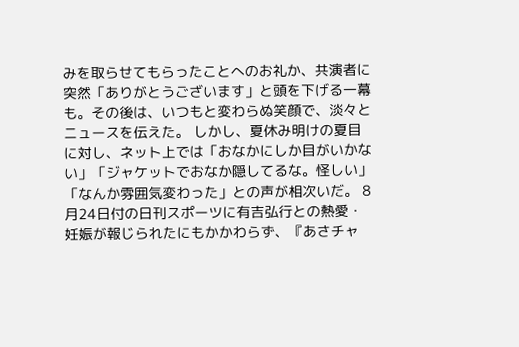みを取らせてもらったことへのお礼か、共演者に突然「ありがとうございます」と頭を下げる一幕も。その後は、いつもと変わらぬ笑顔で、淡々とニュースを伝えた。 しかし、夏休み明けの夏目に対し、ネット上では「おなかにしか目がいかない」「ジャケットでおなか隠してるな。怪しい」「なんか雰囲気変わった」との声が相次いだ。 8月24日付の日刊スポーツに有吉弘行との熱愛・妊娠が報じられたにもかかわらず、『あさチャ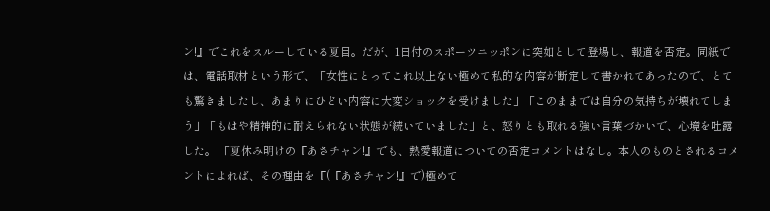ン!』でこれをスルーしている夏目。だが、1日付のスポーツニッポンに突如として登場し、報道を否定。同紙では、電話取材という形で、「女性にとってこれ以上ない極めて私的な内容が断定して書かれてあったので、とても驚きましたし、あまりにひどい内容に大変ショックを受けました」「このままでは自分の気持ちが壊れてしまう」「もはや精神的に耐えられない状態が続いていました」と、怒りとも取れる強い言葉づかいで、心境を吐露した。 「夏休み明けの『あさチャン!』でも、熱愛報道についての否定コメントはなし。本人のものとされるコメントによれば、その理由を『(『あさチャン!』で)極めて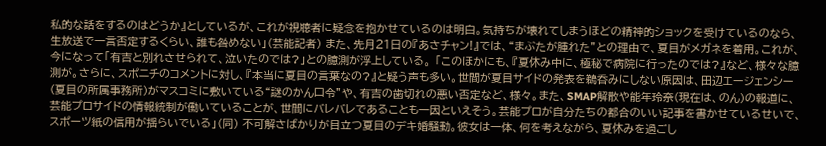私的な話をするのはどうか』としているが、これが視聴者に疑念を抱かせているのは明白。気持ちが壊れてしまうほどの精神的ショックを受けているのなら、生放送で一言否定するくらい、誰も咎めない」(芸能記者) また、先月21日の『あさチャン!』では、“まぶたが腫れた”との理由で、夏目がメガネを着用。これが、今になって「有吉と別れさせられて、泣いたのでは?」との臆測が浮上している。 「このほかにも、『夏休み中に、極秘で病院に行ったのでは?』など、様々な臆測が。さらに、スポニチのコメントに対し、『本当に夏目の言葉なの?』と疑う声も多い。世間が夏目サイドの発表を鵜呑みにしない原因は、田辺エージェンシー(夏目の所属事務所)がマスコミに敷いている“謎のかん口令”や、有吉の歯切れの悪い否定など、様々。また、SMAP解散や能年玲奈(現在は、のん)の報道に、芸能プロサイドの情報統制が働いていることが、世間にバレバレであることも一因といえそう。芸能プロが自分たちの都合のいい記事を書かせているせいで、スポーツ紙の信用が揺らいでいる」(同) 不可解さばかりが目立つ夏目のデキ婚騒動。彼女は一体、何を考えながら、夏休みを過ごし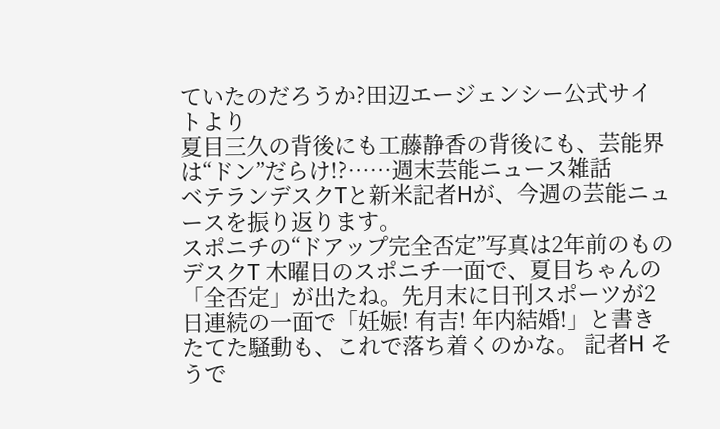ていたのだろうか?田辺エージェンシー公式サイトより
夏目三久の背後にも工藤静香の背後にも、芸能界は“ドン”だらけ!?……週末芸能ニュース雑話
ベテランデスクTと新米記者Hが、今週の芸能ニュースを振り返ります。
スポニチの“ドアップ完全否定”写真は2年前のもの
デスクT 木曜日のスポニチ一面で、夏目ちゃんの「全否定」が出たね。先月末に日刊スポーツが2日連続の一面で「妊娠! 有吉! 年内結婚!」と書きたてた騒動も、これで落ち着くのかな。 記者H そうで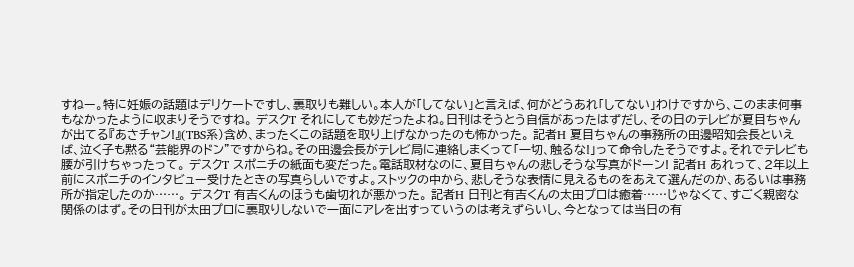すねー。特に妊娠の話題はデリケートですし、裏取りも難しい。本人が「してない」と言えば、何がどうあれ「してない」わけですから、このまま何事もなかったように収まりそうですね。 デスクT それにしても妙だったよね。日刊はそうとう自信があったはずだし、その日のテレビが夏目ちゃんが出てる『あさチャン!』(TBS系)含め、まったくこの話題を取り上げなかったのも怖かった。 記者H 夏目ちゃんの事務所の田邊昭知会長といえば、泣く子も黙る“芸能界のドン”ですからね。その田邊会長がテレビ局に連絡しまくって「一切、触るな!」って命令したそうですよ。それでテレビも腰が引けちゃったって。 デスクT スポニチの紙面も変だった。電話取材なのに、夏目ちゃんの悲しそうな写真がドーン! 記者H あれって、2年以上前にスポニチのインタビュー受けたときの写真らしいですよ。ストックの中から、悲しそうな表情に見えるものをあえて選んだのか、あるいは事務所が指定したのか……。 デスクT 有吉くんのほうも歯切れが悪かった。 記者H 日刊と有吉くんの太田プロは癒着……じゃなくて、すごく親密な関係のはず。その日刊が太田プロに裏取りしないで一面にアレを出すっていうのは考えずらいし、今となっては当日の有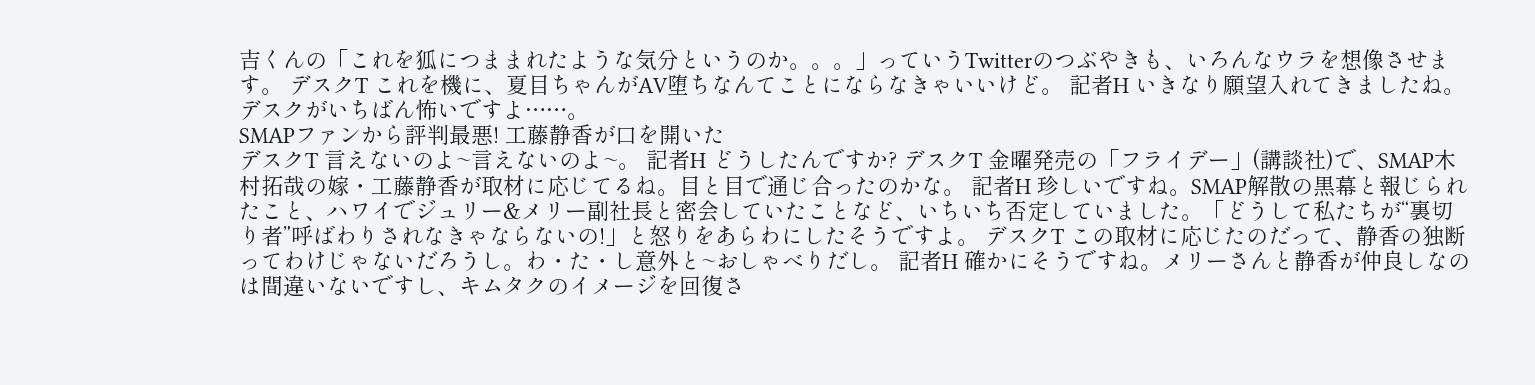吉くんの「これを狐につままれたような気分というのか。。。」っていうTwitterのつぶやきも、いろんなウラを想像させます。 デスクT これを機に、夏目ちゃんがAV堕ちなんてことにならなきゃいいけど。 記者H いきなり願望入れてきましたね。デスクがいちばん怖いですよ……。
SMAPファンから評判最悪! 工藤静香が口を開いた
デスクT 言えないのよ~言えないのよ~。 記者H どうしたんですか? デスクT 金曜発売の「フライデー」(講談社)で、SMAP木村拓哉の嫁・工藤静香が取材に応じてるね。目と目で通じ合ったのかな。 記者H 珍しいですね。SMAP解散の黒幕と報じられたこと、ハワイでジュリー&メリー副社長と密会していたことなど、いちいち否定していました。「どうして私たちが“裏切り者”呼ばわりされなきゃならないの!」と怒りをあらわにしたそうですよ。 デスクT この取材に応じたのだって、静香の独断ってわけじゃないだろうし。わ・た・し意外と~おしゃべりだし。 記者H 確かにそうですね。メリーさんと静香が仲良しなのは間違いないですし、キムタクのイメージを回復さ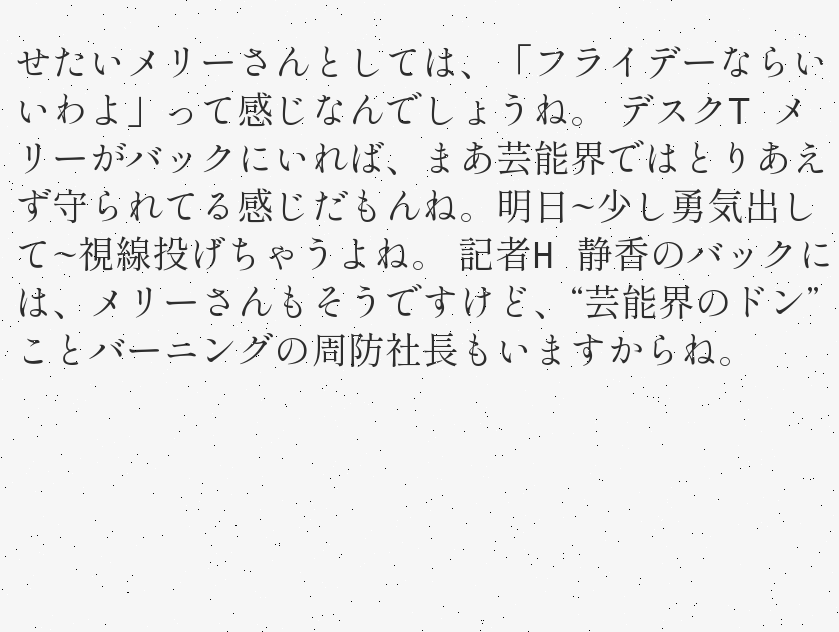せたいメリーさんとしては、「フライデーならいいわよ」って感じなんでしょうね。 デスクT メリーがバックにいれば、まあ芸能界ではとりあえず守られてる感じだもんね。明日~少し勇気出して~視線投げちゃうよね。 記者H 静香のバックには、メリーさんもそうですけど、“芸能界のドン”ことバーニングの周防社長もいますからね。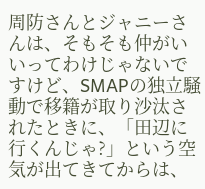周防さんとジャニーさんは、そもそも仲がいいってわけじゃないですけど、SMAPの独立騒動で移籍が取り沙汰されたときに、「田辺に行くんじゃ?」という空気が出てきてからは、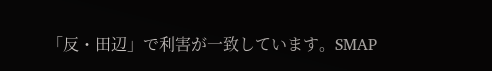「反・田辺」で利害が一致しています。SMAP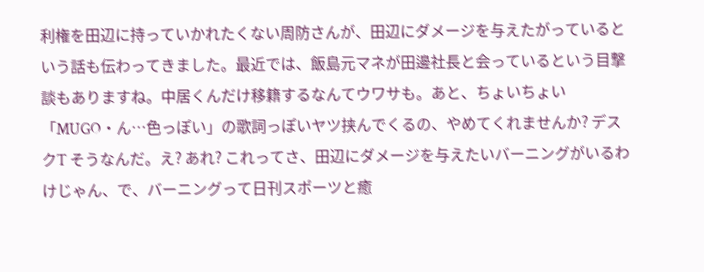利権を田辺に持っていかれたくない周防さんが、田辺にダメージを与えたがっているという話も伝わってきました。最近では、飯島元マネが田邊社長と会っているという目撃談もありますね。中居くんだけ移籍するなんてウワサも。あと、ちょいちょい「MUGO・ん…色っぽい」の歌詞っぽいヤツ挟んでくるの、やめてくれませんか? デスクT そうなんだ。え? あれ? これってさ、田辺にダメージを与えたいバーニングがいるわけじゃん、で、バーニングって日刊スポーツと癒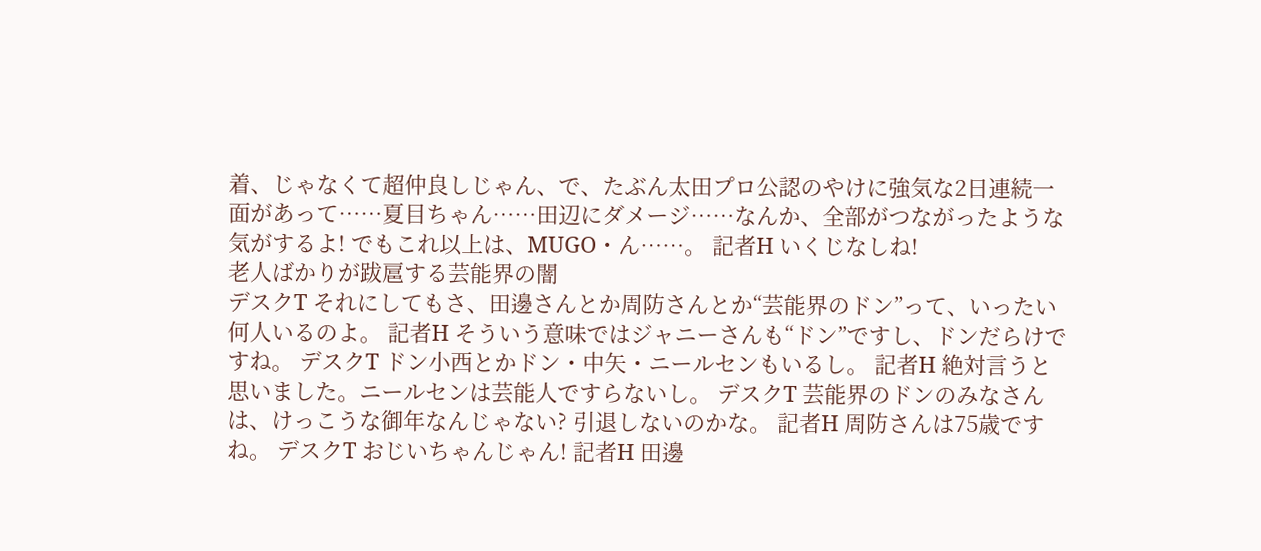着、じゃなくて超仲良しじゃん、で、たぶん太田プロ公認のやけに強気な2日連続一面があって……夏目ちゃん……田辺にダメージ……なんか、全部がつながったような気がするよ! でもこれ以上は、MUGO・ん……。 記者H いくじなしね!
老人ばかりが跋扈する芸能界の闇
デスクT それにしてもさ、田邊さんとか周防さんとか“芸能界のドン”って、いったい何人いるのよ。 記者H そういう意味ではジャニーさんも“ドン”ですし、ドンだらけですね。 デスクT ドン小西とかドン・中矢・ニールセンもいるし。 記者H 絶対言うと思いました。ニールセンは芸能人ですらないし。 デスクT 芸能界のドンのみなさんは、けっこうな御年なんじゃない? 引退しないのかな。 記者H 周防さんは75歳ですね。 デスクT おじいちゃんじゃん! 記者H 田邊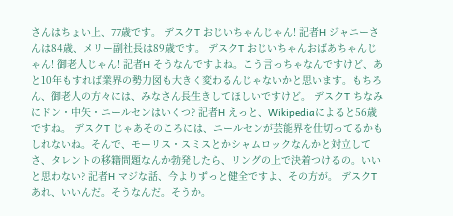さんはちょい上、77歳です。 デスクT おじいちゃんじゃん! 記者H ジャニーさんは84歳、メリー副社長は89歳です。 デスクT おじいちゃんおばあちゃんじゃん! 御老人じゃん! 記者H そうなんですよね。こう言っちゃなんですけど、あと10年もすれば業界の勢力図も大きく変わるんじゃないかと思います。もちろん、御老人の方々には、みなさん長生きしてほしいですけど。 デスクT ちなみにドン・中矢・ニールセンはいくつ? 記者H えっと、Wikipediaによると56歳ですね。 デスクT じゃあそのころには、ニールセンが芸能界を仕切ってるかもしれないね。そんで、モーリス・スミスとかシャムロックなんかと対立してさ、タレントの移籍問題なんか勃発したら、リングの上で決着つけるの。いいと思わない? 記者H マジな話、今よりずっと健全ですよ、その方が。 デスクT あれ、いいんだ。そうなんだ。そうか。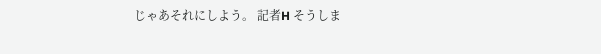じゃあそれにしよう。 記者H そうしま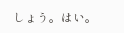しょう。はい。